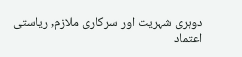دوہری شہریت اور سرکاری ملازم, ریاستی اعتماد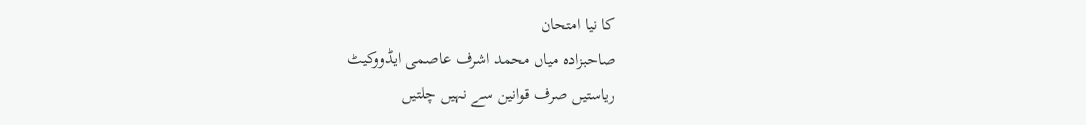کا نیا امتحان
صاحبزادہ میاں محمد اشرف عاصمی ایڈووکیٹ
ریاستیں صرف قوانین سے نہیں چلتیں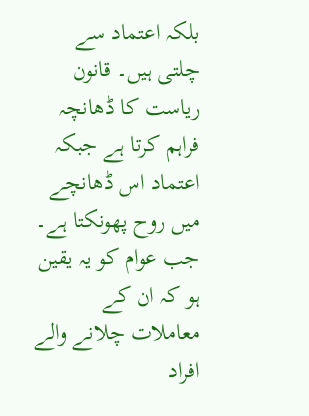بلکہ اعتماد سے چلتی ہیں۔ قانون ریاست کا ڈھانچہ فراہم کرتا ہے جبکہ اعتماد اس ڈھانچے میں روح پھونکتا ہے۔ جب عوام کو یہ یقین ہو کہ ان کے معاملات چلانے والے افراد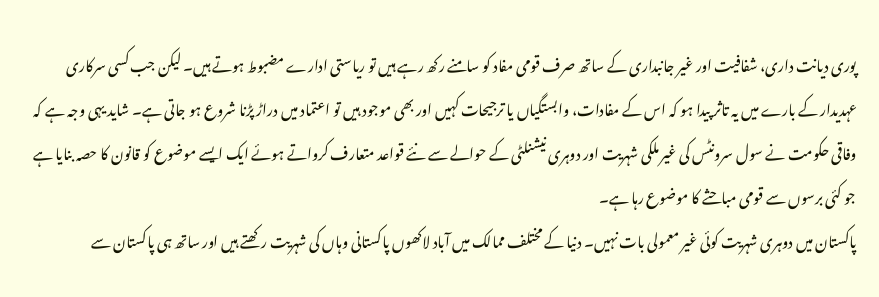پوری دیانت داری، شفافیت اور غیر جانبداری کے ساتھ صرف قومی مفاد کو سامنے رکھ رہے ہیں تو ریاستی ادارے مضبوط ہوتے ہیں۔ لیکن جب کسی سرکاری عہدیدار کے بارے میں یہ تاثر پیدا ہو کہ اس کے مفادات، وابستگیاں یا ترجیحات کہیں اور بھی موجود ہیں تو اعتماد میں دراڑ پڑنا شروع ہو جاتی ہے۔ شاید یہی وجہ ہے کہ وفاقی حکومت نے سول سرونٹس کی غیر ملکی شہریت اور دوہری نیشنلٹی کے حوالے سے نئے قواعد متعارف کرواتے ہوئے ایک ایسے موضوع کو قانون کا حصہ بنایا ہے جو کئی برسوں سے قومی مباحثے کا موضوع رہا ہے۔
پاکستان میں دوہری شہریت کوئی غیر معمولی بات نہیں۔ دنیا کے مختلف ممالک میں آباد لاکھوں پاکستانی وہاں کی شہریت رکھتے ہیں اور ساتھ ہی پاکستان سے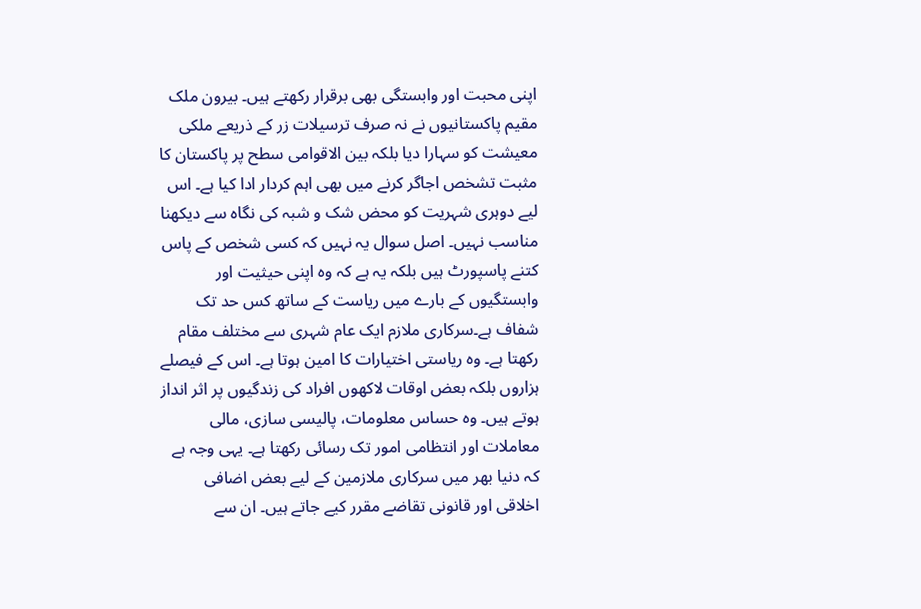اپنی محبت اور وابستگی بھی برقرار رکھتے ہیں۔ بیرون ملک مقیم پاکستانیوں نے نہ صرف ترسیلات زر کے ذریعے ملکی معیشت کو سہارا دیا بلکہ بین الاقوامی سطح پر پاکستان کا مثبت تشخص اجاگر کرنے میں بھی اہم کردار ادا کیا ہے۔ اس لیے دوہری شہریت کو محض شک و شبہ کی نگاہ سے دیکھنا مناسب نہیں۔ اصل سوال یہ نہیں کہ کسی شخص کے پاس کتنے پاسپورٹ ہیں بلکہ یہ ہے کہ وہ اپنی حیثیت اور وابستگیوں کے بارے میں ریاست کے ساتھ کس حد تک شفاف ہے۔سرکاری ملازم ایک عام شہری سے مختلف مقام رکھتا ہے۔ وہ ریاستی اختیارات کا امین ہوتا ہے۔ اس کے فیصلے ہزاروں بلکہ بعض اوقات لاکھوں افراد کی زندگیوں پر اثر انداز ہوتے ہیں۔ وہ حساس معلومات، پالیسی سازی، مالی معاملات اور انتظامی امور تک رسائی رکھتا ہے۔ یہی وجہ ہے کہ دنیا بھر میں سرکاری ملازمین کے لیے بعض اضافی اخلاقی اور قانونی تقاضے مقرر کیے جاتے ہیں۔ ان سے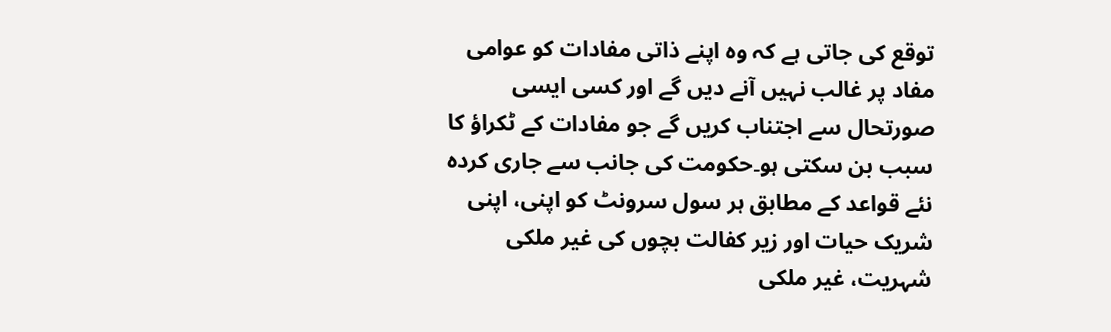توقع کی جاتی ہے کہ وہ اپنے ذاتی مفادات کو عوامی مفاد پر غالب نہیں آنے دیں گے اور کسی ایسی صورتحال سے اجتناب کریں گے جو مفادات کے ٹکراؤ کا سبب بن سکتی ہو۔حکومت کی جانب سے جاری کردہ نئے قواعد کے مطابق ہر سول سرونٹ کو اپنی، اپنی شریک حیات اور زیر کفالت بچوں کی غیر ملکی شہریت، غیر ملکی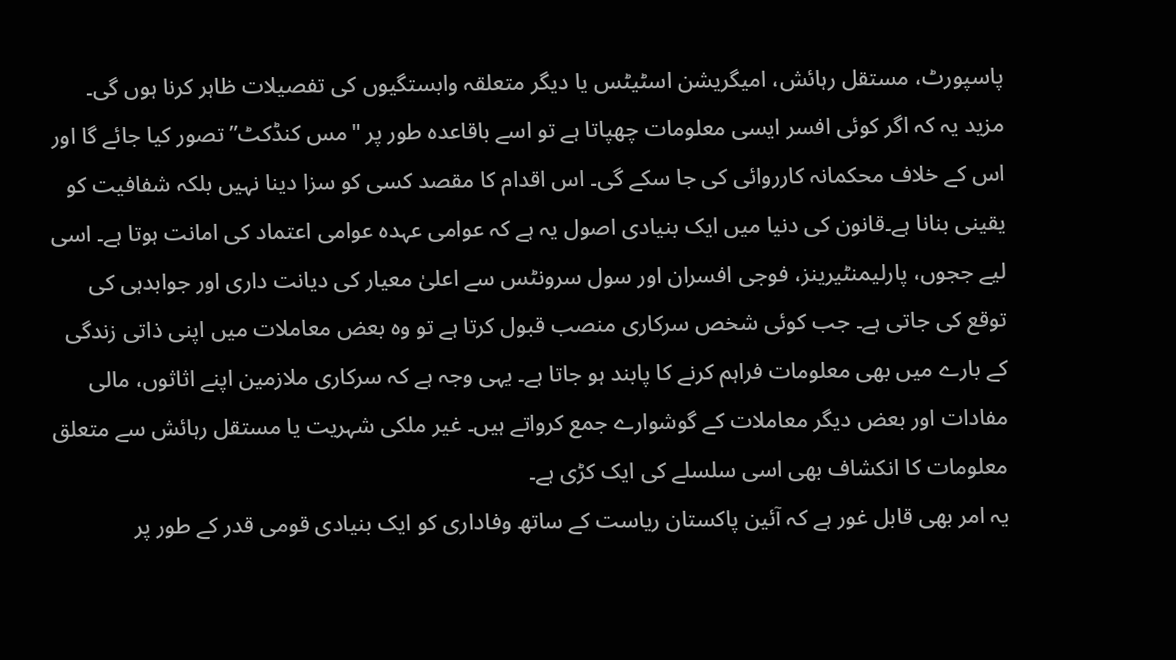پاسپورٹ، مستقل رہائش، امیگریشن اسٹیٹس یا دیگر متعلقہ وابستگیوں کی تفصیلات ظاہر کرنا ہوں گی۔ مزید یہ کہ اگر کوئی افسر ایسی معلومات چھپاتا ہے تو اسے باقاعدہ طور پر "مس کنڈکٹ” تصور کیا جائے گا اور اس کے خلاف محکمانہ کارروائی کی جا سکے گی۔ اس اقدام کا مقصد کسی کو سزا دینا نہیں بلکہ شفافیت کو یقینی بنانا ہے۔قانون کی دنیا میں ایک بنیادی اصول یہ ہے کہ عوامی عہدہ عوامی اعتماد کی امانت ہوتا ہے۔ اسی لیے ججوں، پارلیمنٹیرینز، فوجی افسران اور سول سرونٹس سے اعلیٰ معیار کی دیانت داری اور جوابدہی کی توقع کی جاتی ہے۔ جب کوئی شخص سرکاری منصب قبول کرتا ہے تو وہ بعض معاملات میں اپنی ذاتی زندگی کے بارے میں بھی معلومات فراہم کرنے کا پابند ہو جاتا ہے۔ یہی وجہ ہے کہ سرکاری ملازمین اپنے اثاثوں، مالی مفادات اور بعض دیگر معاملات کے گوشوارے جمع کرواتے ہیں۔ غیر ملکی شہریت یا مستقل رہائش سے متعلق معلومات کا انکشاف بھی اسی سلسلے کی ایک کڑی ہے۔
یہ امر بھی قابل غور ہے کہ آئین پاکستان ریاست کے ساتھ وفاداری کو ایک بنیادی قومی قدر کے طور پر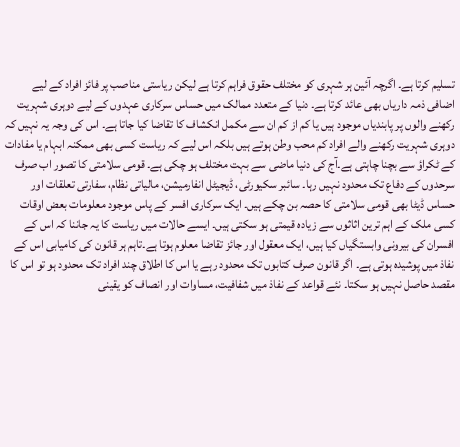تسلیم کرتا ہے۔ اگرچہ آئین ہر شہری کو مختلف حقوق فراہم کرتا ہے لیکن ریاستی مناصب پر فائز افراد کے لیے اضافی ذمہ داریاں بھی عائد کرتا ہے۔ دنیا کے متعدد ممالک میں حساس سرکاری عہدوں کے لیے دوہری شہریت رکھنے والوں پر پابندیاں موجود ہیں یا کم از کم ان سے مکمل انکشاف کا تقاضا کیا جاتا ہے۔ اس کی وجہ یہ نہیں کہ دوہری شہریت رکھنے والے افراد کم محب وطن ہوتے ہیں بلکہ اس لیے کہ ریاست کسی بھی ممکنہ ابہام یا مفادات کے ٹکراؤ سے بچنا چاہتی ہے۔آج کی دنیا ماضی سے بہت مختلف ہو چکی ہے۔ قومی سلامتی کا تصور اب صرف سرحدوں کے دفاع تک محدود نہیں رہا۔ سائبر سکیورٹی، ڈیجیٹل انفارمیشن، مالیاتی نظام، سفارتی تعلقات اور حساس ڈیٹا بھی قومی سلامتی کا حصہ بن چکے ہیں۔ ایک سرکاری افسر کے پاس موجود معلومات بعض اوقات کسی ملک کے اہم ترین اثاثوں سے زیادہ قیمتی ہو سکتی ہیں۔ ایسے حالات میں ریاست کا یہ جاننا کہ اس کے افسران کی بیرونی وابستگیاں کیا ہیں، ایک معقول اور جائز تقاضا معلوم ہوتا ہے۔تاہم ہر قانون کی کامیابی اس کے نفاذ میں پوشیدہ ہوتی ہے۔ اگر قانون صرف کتابوں تک محدود رہے یا اس کا اطلاق چند افراد تک محدود ہو تو اس کا مقصد حاصل نہیں ہو سکتا۔ نئے قواعد کے نفاذ میں شفافیت، مساوات اور انصاف کو یقینی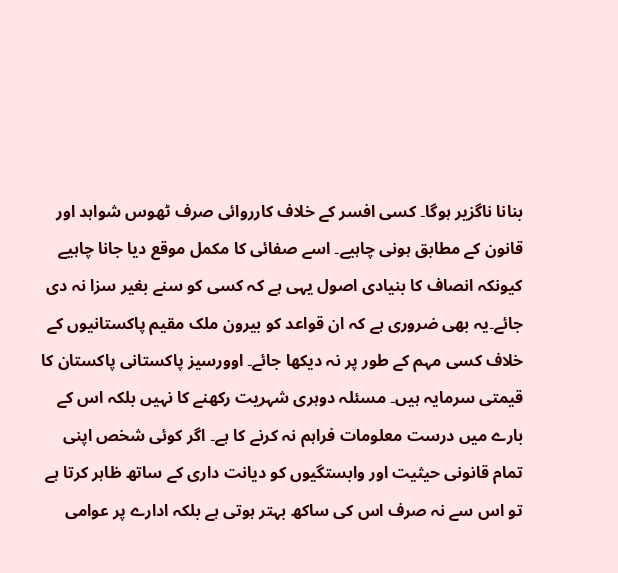بنانا ناگزیر ہوگا۔ کسی افسر کے خلاف کارروائی صرف ٹھوس شواہد اور قانون کے مطابق ہونی چاہیے۔ اسے صفائی کا مکمل موقع دیا جانا چاہیے کیونکہ انصاف کا بنیادی اصول یہی ہے کہ کسی کو سنے بغیر سزا نہ دی جائے۔یہ بھی ضروری ہے کہ ان قواعد کو بیرون ملک مقیم پاکستانیوں کے خلاف کسی مہم کے طور پر نہ دیکھا جائے۔ اوورسیز پاکستانی پاکستان کا قیمتی سرمایہ ہیں۔ مسئلہ دوہری شہریت رکھنے کا نہیں بلکہ اس کے بارے میں درست معلومات فراہم نہ کرنے کا ہے۔ اگر کوئی شخص اپنی تمام قانونی حیثیت اور وابستگیوں کو دیانت داری کے ساتھ ظاہر کرتا ہے تو اس سے نہ صرف اس کی ساکھ بہتر ہوتی ہے بلکہ ادارے پر عوامی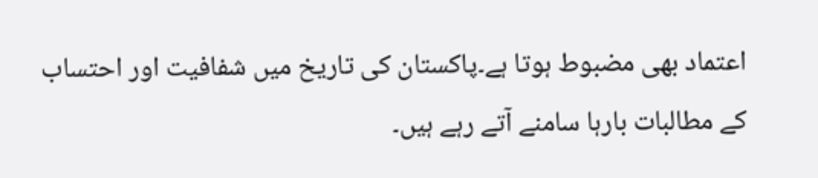اعتماد بھی مضبوط ہوتا ہے۔پاکستان کی تاریخ میں شفافیت اور احتساب کے مطالبات بارہا سامنے آتے رہے ہیں۔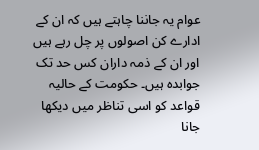عوام یہ جاننا چاہتے ہیں کہ ان کے ادارے کن اصولوں پر چل رہے ہیں اور ان کے ذمہ داران کس حد تک جوابدہ ہیں۔ حکومت کے حالیہ قواعد کو اسی تناظر میں دیکھا جانا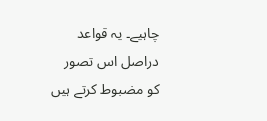چاہیے۔ یہ قواعد دراصل اس تصور کو مضبوط کرتے ہیں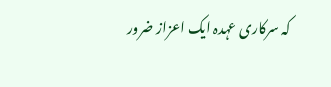کہ سرکاری عہدہ ایک اعزاز ضرور